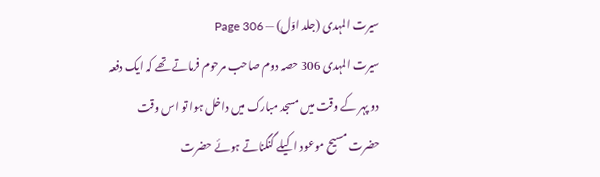سیرت المہدی (جلد اوّل) — Page 306
سیرت المہدی 306 حصہ دوم صاحب مرحوم فرماتے تھے کہ ایک دفعہ دو پہر کے وقت میں مسجد مبارک میں داخل ہوا تو اس وقت حضرت مسیح موعود ا کیلے گنگناتے ہوئے حضرت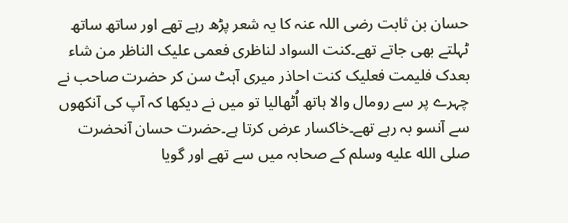حسان بن ثابت رضی اللہ عنہ کا یہ شعر پڑھ رہے تھے اور ساتھ ساتھ ٹہلتے بھی جاتے تھے۔كنت السواد لناظری فعمی علیک الناظر من شاء بعدک فلیمت فعلیک کنت احاذر میری آہٹ سن کر حضرت صاحب نے چہرے پر سے رومال والا ہاتھ اُٹھالیا تو میں نے دیکھا کہ آپ کی آنکھوں سے آنسو بہ رہے تھے۔خاکسار عرض کرتا ہے۔حضرت حسان آنحضرت صلى الله عليه وسلم کے صحابہ میں سے تھے اور گویا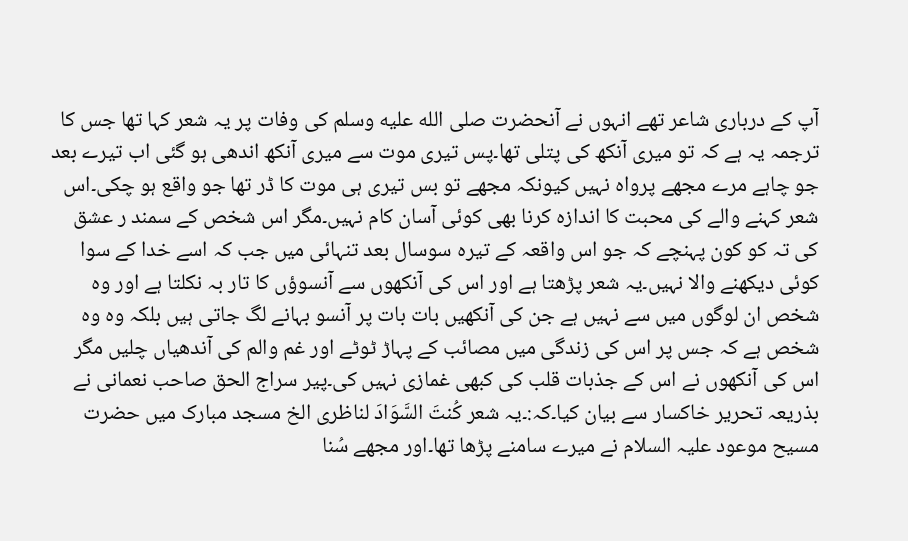آپ کے درباری شاعر تھے انہوں نے آنحضرت صلى الله عليه وسلم کی وفات پر یہ شعر کہا تھا جس کا ترجمہ یہ ہے کہ تو میری آنکھ کی پتلی تھا۔پس تیری موت سے میری آنکھ اندھی ہو گئی اب تیرے بعد جو چاہے مرے مجھے پرواہ نہیں کیونکہ مجھے تو بس تیری ہی موت کا ڈر تھا جو واقع ہو چکی۔اس شعر کہنے والے کی محبت کا اندازہ کرنا بھی کوئی آسان کام نہیں۔مگر اس شخص کے سمند ر عشق کی تہ کو کون پہنچے کہ جو اس واقعہ کے تیرہ سوسال بعد تنہائی میں جب کہ اسے خدا کے سوا کوئی دیکھنے والا نہیں۔یہ شعر پڑھتا ہے اور اس کی آنکھوں سے آنسوؤں کا تار بہ نکلتا ہے اور وہ شخص ان لوگوں میں سے نہیں ہے جن کی آنکھیں بات بات پر آنسو بہانے لگ جاتی ہیں بلکہ وہ وہ شخص ہے کہ جس پر اس کی زندگی میں مصائب کے پہاڑ ٹوٹے اور غم والم کی آندھیاں چلیں مگر اس کی آنکھوں نے اس کے جذبات قلب کی کبھی غمازی نہیں کی۔پیر سراج الحق صاحب نعمانی نے بذریعہ تحریر خاکسار سے بیان کیا۔کہ:۔یہ شعر كُنتَ السَّوَادَ لناظرى الخ مسجد مبارک میں حضرت مسیح موعود علیہ السلام نے میرے سامنے پڑھا تھا۔اور مجھے سُنا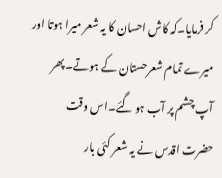کر فرمایا۔کہ کاش احسان کا یہ شعر میرا ہوتا اور میرے تمام شعرحستان کے ہوتے۔پھر آپ چشم پر آب ہو گئے۔اس وقت حضرت اقدس نے یہ شعر کئی بار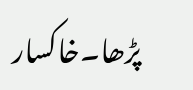پڑھا۔خاکسار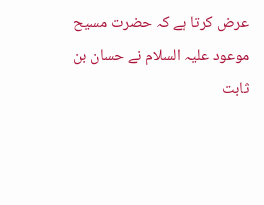عرض کرتا ہے کہ حضرت مسیح موعود علیہ السلام نے حسان بن ثابت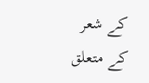کے شعر کے متعلق